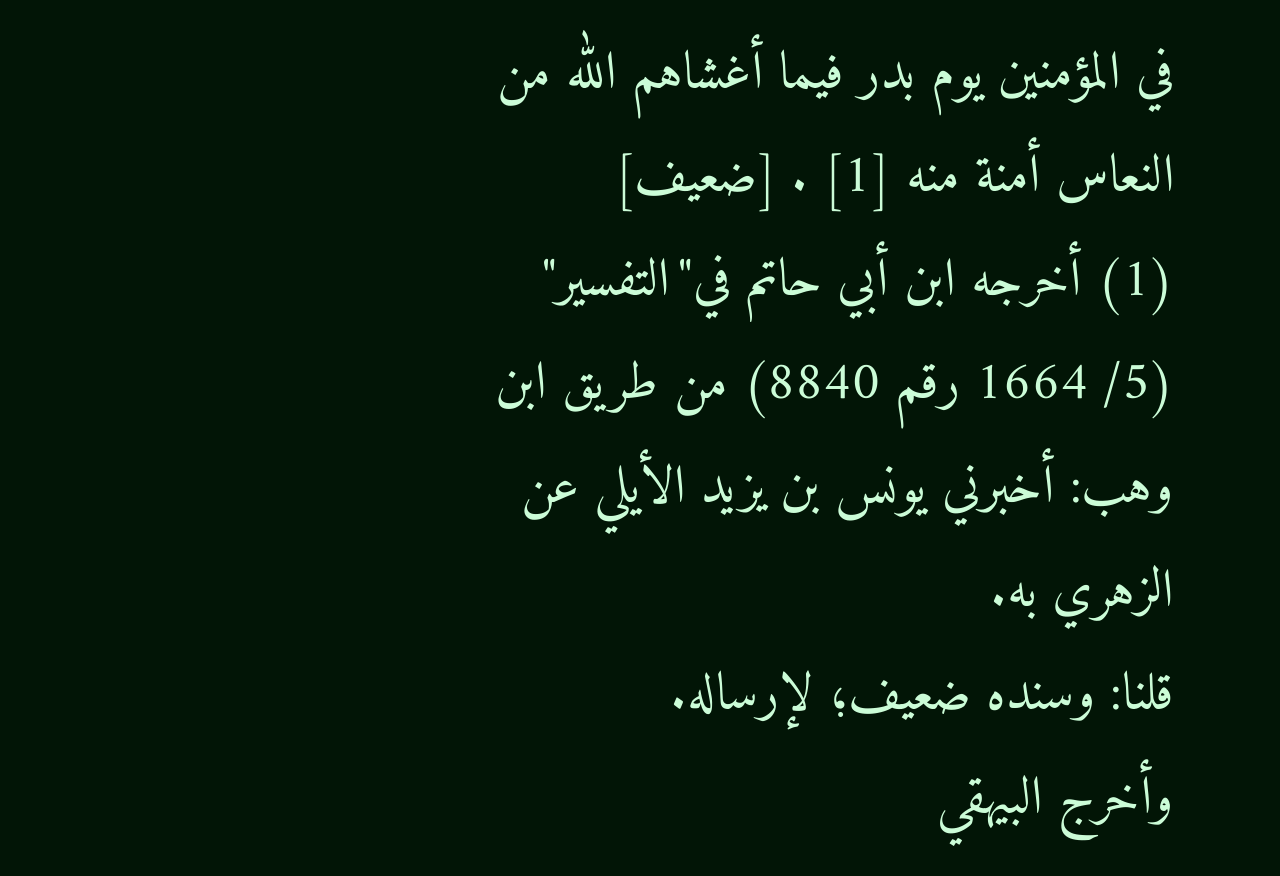في المؤمنين يوم بدر فيما أغشاهم الله من النعاس أمنة منه [1] . [ضعيف]
(1) أخرجه ابن أبي حاتم في"التفسير" (5/ 1664 رقم 8840) من طريق ابن وهب: أخبرني يونس بن يزيد الأيلي عن الزهري به.
قلنا: وسنده ضعيف؛ لإرساله.
وأخرج البيهقي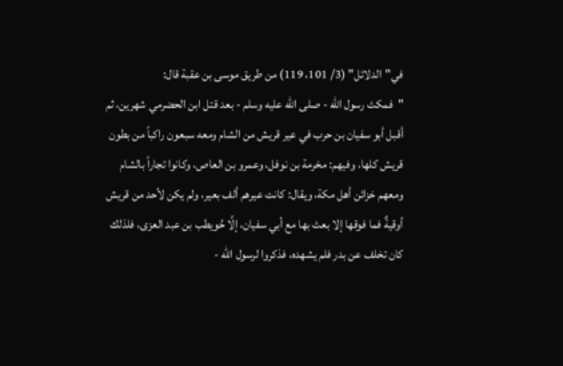في"الدلائل" (3/ 101، 119) من طريق موسى بن عقبة قال:
"فمكث رسول الله - صلى الله عليه وسلم - بعد قتل ابن الحضرمي شهرين، ثم أقبل أبو سفيان بن حرب في عير قريش من الشام ومعه سبعون راكباً من بطون قريش كلها، وفيهم: مخرمة بن نوفل، وعمرو بن العاص، وكانوا تجاراً بالشام ومعهم خزائن أهل مكة، ويقال: كانت عيرهم ألف بعير، ولم يكن لأحد من قريش أوقيةٌ فما فوقها إلا بعث بها مع أبي سفيان، إلَّا حُويطب بن عبد العزى، فلذلك كان تخلف عن بدر فلم يشهده، فذكروا لرسول الله -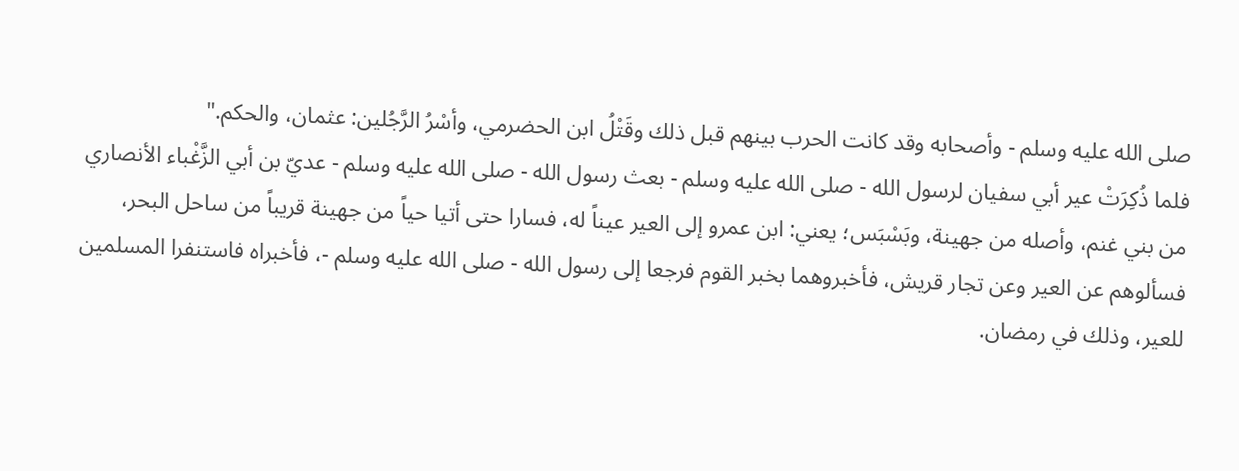صلى الله عليه وسلم - وأصحابه وقد كانت الحرب بينهم قبل ذلك وقَتْلُ ابن الحضرمي، وأسْرُ الرَّجُلين: عثمان، والحكم."
فلما ذُكِرَتْ عير أبي سفيان لرسول الله - صلى الله عليه وسلم - بعث رسول الله - صلى الله عليه وسلم - عديّ بن أبي الزَّغْباء الأنصاري من بني غنم، وأصله من جهينة، وبَسْبَس؛ يعني: ابن عمرو إلى العير عيناً له، فسارا حتى أتيا حياً من جهينة قريباً من ساحل البحر، فسألوهم عن العير وعن تجار قريش، فأخبروهما بخبر القوم فرجعا إلى رسول الله - صلى الله عليه وسلم -، فأخبراه فاستنفرا المسلمين للعير، وذلك في رمضان.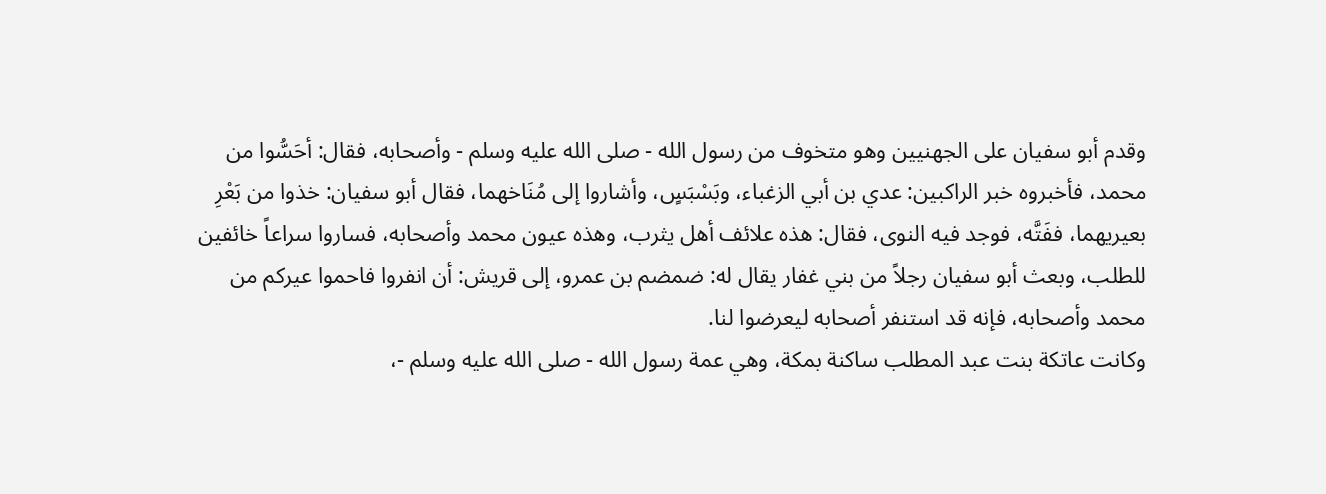وقدم أبو سفيان على الجهنيين وهو متخوف من رسول الله - صلى الله عليه وسلم - وأصحابه، فقال: أحَسُّوا من محمد، فأخبروه خبر الراكبين: عدي بن أبي الزغباء، وبَسْبَسٍ، وأشاروا إلى مُنَاخهما، فقال أبو سفيان: خذوا من بَعْرِ بعيريهما، ففَتَّه، فوجد فيه النوى، فقال: هذه علائف أهل يثرب، وهذه عيون محمد وأصحابه، فساروا سراعاً خائفين للطلب، وبعث أبو سفيان رجلاً من بني غفار يقال له: ضمضم بن عمرو، إلى قريش: أن انفروا فاحموا عيركم من محمد وأصحابه، فإنه قد استنفر أصحابه ليعرضوا لنا.
وكانت عاتكة بنت عبد المطلب ساكنة بمكة، وهي عمة رسول الله - صلى الله عليه وسلم -،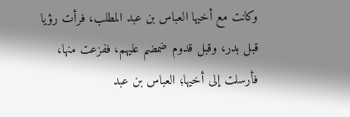وكانت مع أخيها العباس بن عبد المطلب، فرأت رؤيا قبل بدر، وقبل قدوم ضمضم عليهم، ففزعت منها، فأرسلت إلى أخيها؛ العباس بن عبد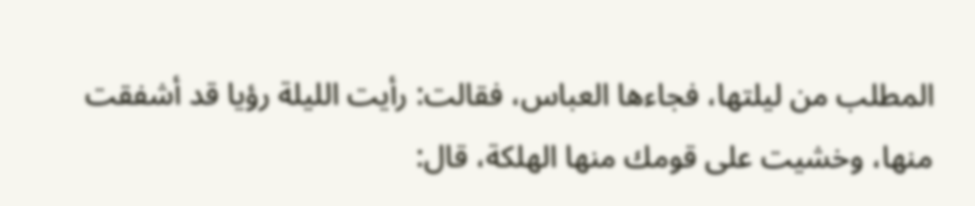المطلب من ليلتها، فجاءها العباس، فقالت: رأيت الليلة رؤيا قد أشفقت منها، وخشيت على قومك منها الهلكة، قال: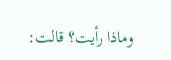وماذا رأيت؟ قالت: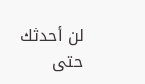لن أحدثك حتى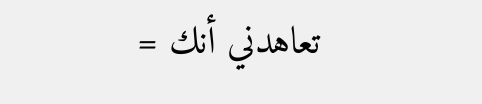تعاهدني أنك =